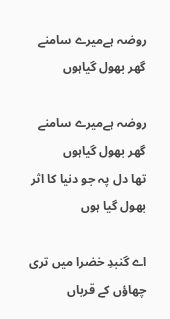روضہ ہےمیرے سامنے گھر بھول گیاہوں

روضہ ہےمیرے سامنے گھر بھول گیاہوں
تھا دل پہ جو دنیا كا اثر بھول گیا ہوں

اے گنبدِ خضرا میں تری چھاؤں كے قرباں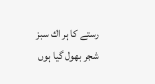رستے كا ہر اك سبز شجر بھول گیا ہوں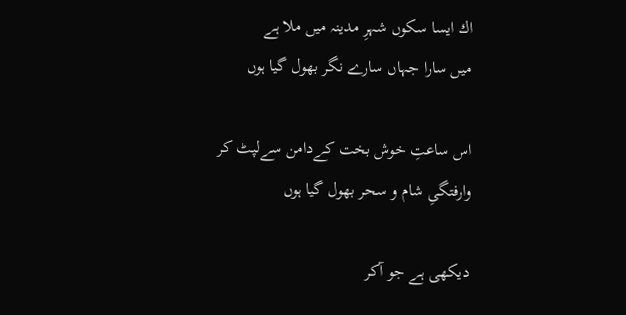اك ایسا سكوں شہرِ مدینہ میں ملا ہے
میں سارا جہاں سارے نگر بھول گیا ہوں

اس ساعتِ خوش بخت كےدامن سےلپٹ كر
وارفتگیِ شام و سحر بھول گیا ہوں

دیكھی ہے جو آكر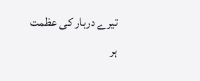تیرے دربار كی عظمت
ہر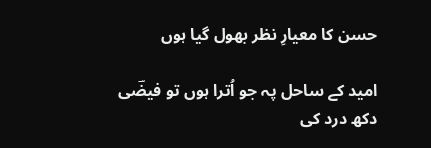حسن كا معیارِ نظر بھول گیا ہوں

امید كے ساحل پہ جو اُترا ہوں تو فیضؔی
دكھ درد كی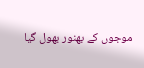موجوں كے بھنور بھول گیا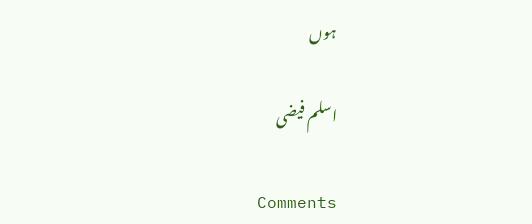ہوں

اسلم فیضی

Comments